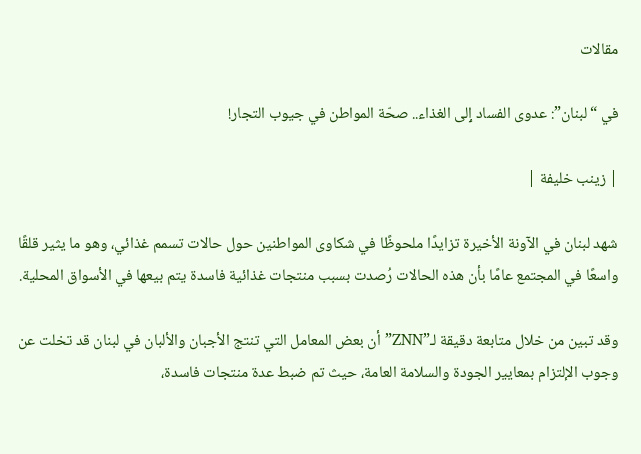مقالات

في “لبنان”: عدوى الفساد ٳلى الغذاء.. صحّة المواطن في جيوب التجار!

| زينب خليفة |

شهد لبنان في الآونة الأخيرة تزايدًا ملحوظًا في شكاوى المواطنين حول حالات تسمم غذائي، وهو ما يثير قلقًا واسعًا في المجتمع عامًا بأن هذه الحالات رُصدت بسبب منتجات غذائية فاسدة يتم بيعها في الأسواق المحلية.

وقد تبين من خلال متابعة دقيقة لـ”ZNN” أن بعض المعامل التي تنتج الأجبان والألبان في لبنان قد تخلت عن وجوب الإلتزام بمعايير الجودة والسلامة العامة، حيث تم ضبط عدة منتجات فاسدة،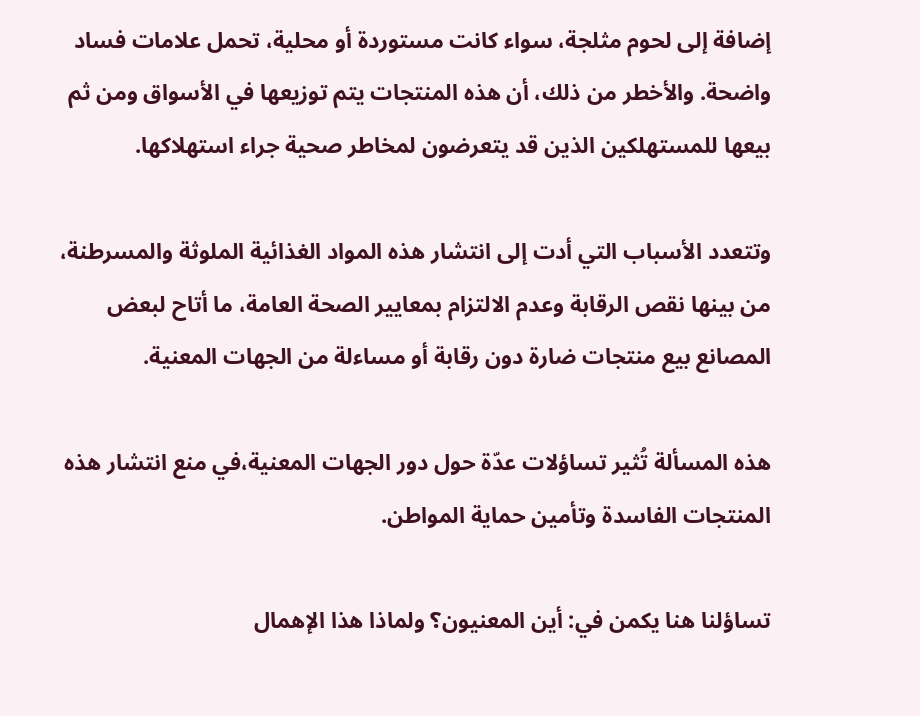إضافة إلى لحوم مثلجة، سواء كانت مستوردة أو محلية، تحمل علامات فساد واضحة. والأخطر من ذلك، أن هذه المنتجات يتم توزيعها في الأسواق ومن ثم بيعها للمستهلكين الذين قد يتعرضون لمخاطر صحية جراء استهلاكها.

وتتعدد الأسباب التي أدت إلى انتشار هذه المواد الغذائية الملوثة والمسرطنة، من بينها نقص الرقابة وعدم الالتزام بمعايير الصحة العامة، ما أتاح لبعض المصانع بيع منتجات ضارة دون رقابة أو مساءلة من الجهات المعنية.

هذه المسألة تُثير تساؤلات عدّة حول دور الجهات المعنية،في منع انتشار هذه المنتجات الفاسدة وتأمين حماية المواطن.

تساؤلنا هنا يكمن في: أين المعنيون؟ ولماذا هذا الإهمال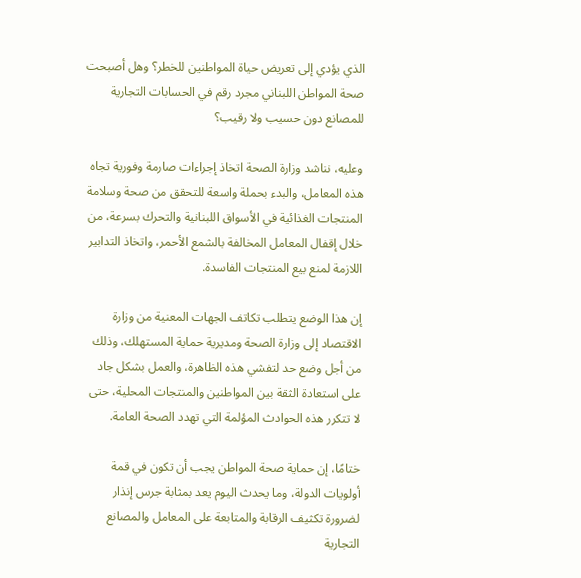الذي يؤدي إلى تعريض حياة المواطنين للخطر؟ وهل أصبحت صحة المواطن اللبناني مجرد رقم في الحسابات التجارية للمصانع دون حسيب ولا رقيب؟

وعليه، نناشد وزارة الصحة اتخاذ إجراءات صارمة وفورية تجاه هذه المعامل، والبدء بحملة واسعة للتحقق من صحة وسلامة المنتجات الغذائية في الأسواق اللبنانية والتحرك بسرعة، من خلال إقفال المعامل المخالفة بالشمع الأحمر، واتخاذ التدابير اللازمة لمنع بيع المنتجات الفاسدة.

إن هذا الوضع يتطلب تكاتف الجهات المعنية من وزارة الاقتصاد إلى وزارة الصحة ومديرية حماية المستهلك، وذلك من أجل وضع حد لتفشي هذه الظاهرة، والعمل بشكل جاد على استعادة الثقة بين المواطنين والمنتجات المحلية، حتى لا تتكرر هذه الحوادث المؤلمة التي تهدد الصحة العامة.

ختامًا، إن حماية صحة المواطن يجب أن تكون في قمة أولويات الدولة، وما يحدث اليوم يعد بمثابة جرس إنذار لضرورة تكثيف الرقابة والمتابعة على المعامل والمصانع التجارية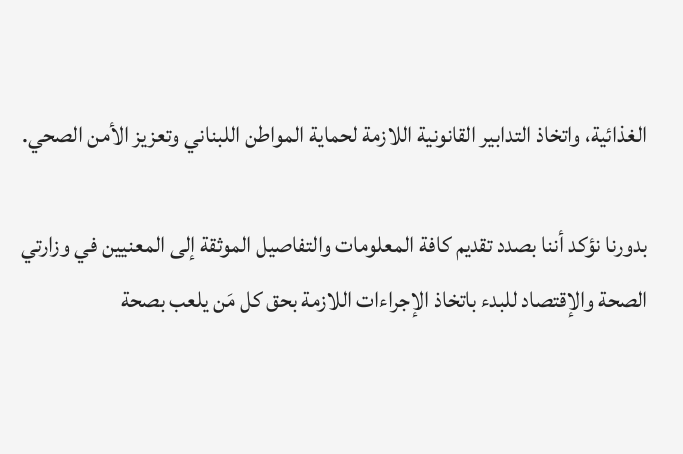الغذائية، واتخاذ التدابير القانونية اللازمة لحماية المواطن اللبناني وتعزيز الأمن الصحي.

بدورنا نؤكد أننا بصدد تقديم كافة المعلومات والتفاصيل الموثقة إلى المعنيين في وزارتي الصحة والإقتصاد للبدء باتخاذ الإجراءات اللازمة بحق كل مَن يلعب بصحة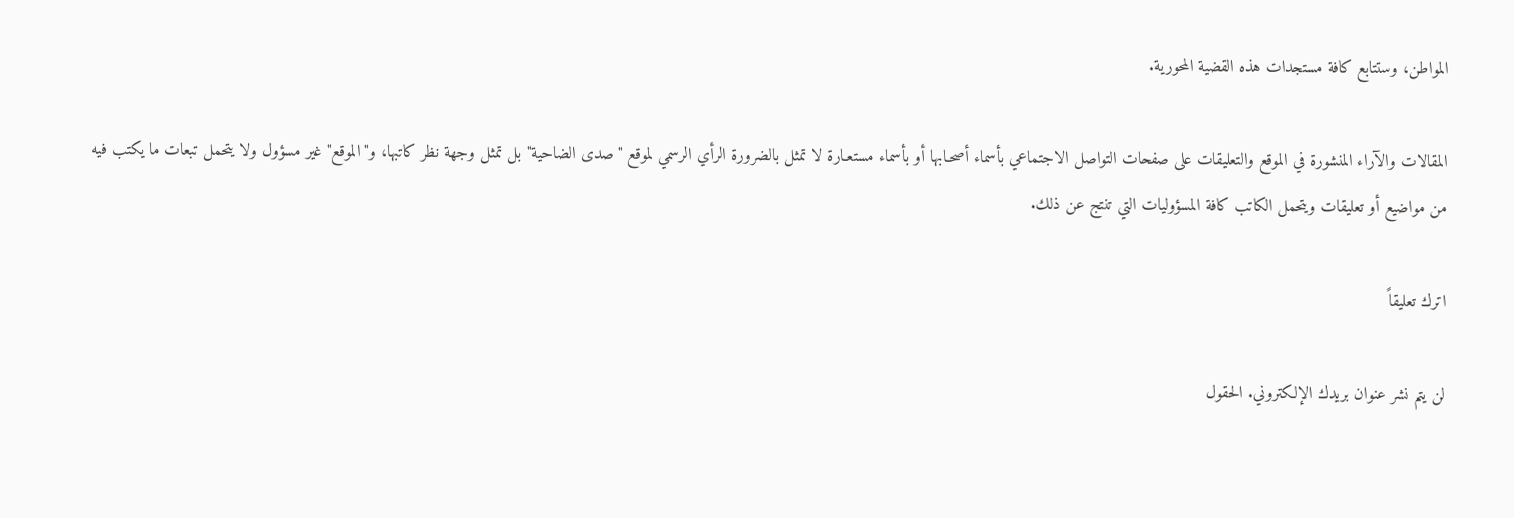المواطن، وستتابع كافة مستجدات هذه القضية المحورية.

المقالات والآراء المنشورة في الموقع والتعليقات على صفحات التواصل الاجتماعي بأسماء أصحـابها أو بأسماء مستعـارة لا تمثل بالضرورة الرأي الرسمي لموقع "صدى الضاحية" بل تمثل وجهة نظر كاتبها، و"الموقع" غير مسؤول ولا يتحمل تبعات ما يكتب فيه من مواضيع أو تعليقات ويتحمل الكاتب كافة المسؤوليات التي تنتج عن ذلك.

اترك تعليقاً

لن يتم نشر عنوان بريدك الإلكتروني. الحقول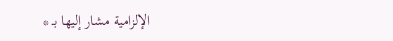الإلزامية مشار إليها بـ *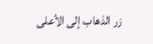زر الذهاب إلى الأعلى